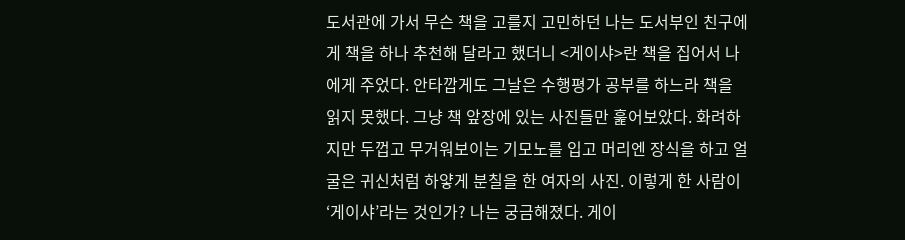도서관에 가서 무슨 책을 고를지 고민하던 나는 도서부인 친구에게 책을 하나 추천해 달라고 했더니 <게이샤>란 책을 집어서 나에게 주었다. 안타깝게도 그날은 수행평가 공부를 하느라 책을 읽지 못했다. 그냥 책 앞장에 있는 사진들만 훑어보았다. 화려하지만 두껍고 무거워보이는 기모노를 입고 머리엔 장식을 하고 얼굴은 귀신처럼 하얗게 분칠을 한 여자의 사진. 이렇게 한 사람이 ‘게이샤’라는 것인가? 나는 궁금해졌다. 게이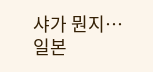샤가 뭔지… 일본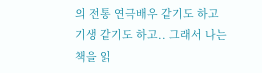의 전통 연극배우 같기도 하고 기생 같기도 하고.. 그래서 나는 책을 읽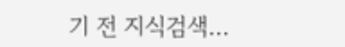기 전 지식검색…